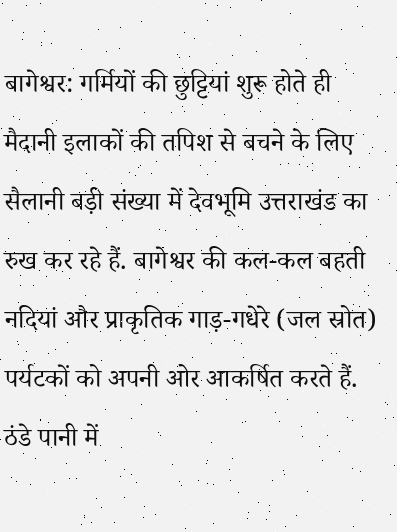बागेश्वर: गर्मियों की छुट्टियां शुरू होते ही मैदानी इलाकों की तपिश से बचने के लिए सैलानी बड़ी संख्या में देवभूमि उत्तराखंड का रुख कर रहे हैं. बागेश्वर की कल-कल बहती नदियां और प्राकृतिक गाड़-गधेरे (जल स्रोत) पर्यटकों को अपनी ओर आकर्षित करते हैं. ठंडे पानी में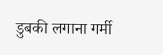डुबकी लगाना गर्मी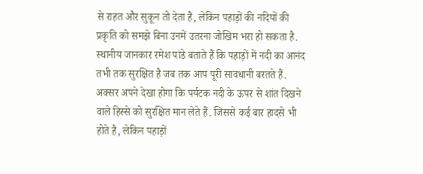से राहत और सुकून तो देता है, लेकिन पहाड़ों की नदियों की प्रकृति को समझे बिना उनमें उतरना जोखिम भरा हो सकता है. स्थानीय जानकार रमेश पांडे बताते हैं कि पहाड़ों में नदी का आनंद तभी तक सुरक्षित है जब तक आप पूरी सावधानी बरतते हैं.
अक्सर अपने देखा होगा कि पर्यटक नदी के ऊपर से शांत दिखने वाले हिस्से को सुरक्षित मान लेते हैं. जिससे कई बार हादसे भी होते है, लेकिन पहाड़ों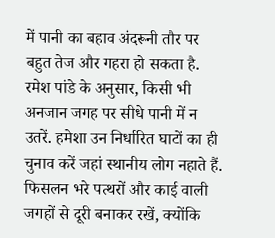में पानी का बहाव अंदरूनी तौर पर बहुत तेज और गहरा हो सकता है. रमेश पांडे के अनुसार, किसी भी अनजान जगह पर सीधे पानी में न उतरें. हमेशा उन निर्धारित घाटों का ही चुनाव करें जहां स्थानीय लोग नहाते हैं. फिसलन भरे पत्थरों और काई वाली जगहों से दूरी बनाकर रखें, क्योंकि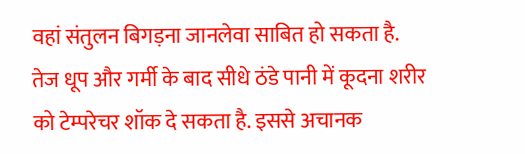वहां संतुलन बिगड़ना जानलेवा साबित हो सकता है.
तेज धूप और गर्मी के बाद सीधे ठंडे पानी में कूदना शरीर को टेम्परेचर शॉक दे सकता है. इससे अचानक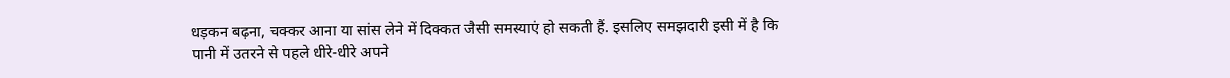धड़कन बढ़ना, चक्कर आना या सांस लेने में दिक्कत जैसी समस्याएं हो सकती हैं. इसलिए समझदारी इसी में है कि पानी में उतरने से पहले धीरे-धीरे अपने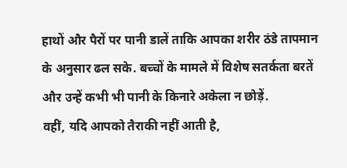हाथों और पैरों पर पानी डालें ताकि आपका शरीर ठंडे तापमान के अनुसार ढल सके. बच्चों के मामले में विशेष सतर्कता बरतें और उन्हें कभी भी पानी के किनारे अकेला न छोड़ें.
वहीं, यदि आपको तैराकी नहीं आती है,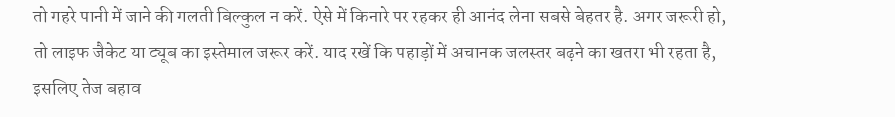तो गहरे पानी में जाने की गलती बिल्कुल न करें. ऐसे में किनारे पर रहकर ही आनंद लेना सबसे बेहतर है. अगर जरूरी हो, तो लाइफ जैकेट या ट्यूब का इस्तेमाल जरूर करें. याद रखें कि पहाड़ों में अचानक जलस्तर बढ़ने का खतरा भी रहता है, इसलिए तेज बहाव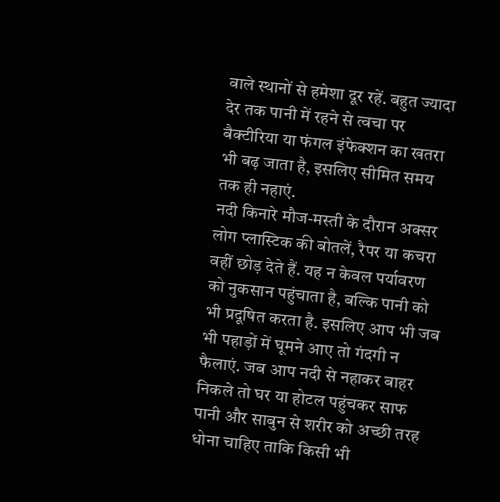वाले स्थानों से हमेशा दूर रहें. बहुत ज्यादा देर तक पानी में रहने से त्वचा पर बैक्टीरिया या फंगल इंफेक्शन का खतरा भी बढ़ जाता है, इसलिए सीमित समय तक ही नहाएं.
नदी किनारे मौज-मस्ती के दौरान अक्सर लोग प्लास्टिक की बोतलें, रैपर या कचरा वहीं छोड़ देते हैं. यह न केवल पर्यावरण को नुकसान पहुंचाता है, बल्कि पानी को भी प्रदूषित करता है. इसलिए आप भी जब भी पहाड़ों में घूमने आए तो गंदगी न फैलाएं. जब आप नदी से नहाकर बाहर निकले तो घर या होटल पहुंचकर साफ पानी और साबुन से शरीर को अच्छी तरह धोना चाहिए ताकि किसी भी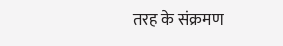तरह के संक्रमण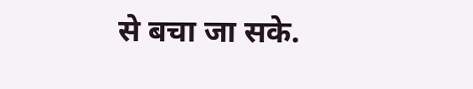से बचा जा सके.